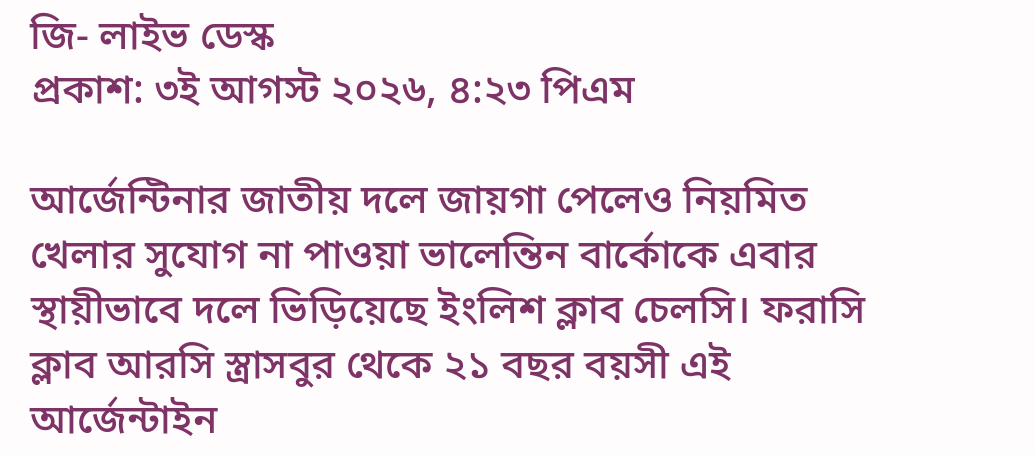জি- লাইভ ডেস্ক
প্রকাশ: ৩ই আগস্ট ২০২৬, ৪:২৩ পিএম

আর্জেন্টিনার জাতীয় দলে জায়গা পেলেও নিয়মিত খেলার সুযোগ না পাওয়া ভালেন্তিন বার্কোকে এবার স্থায়ীভাবে দলে ভিড়িয়েছে ইংলিশ ক্লাব চেলসি। ফরাসি ক্লাব আরসি স্ত্রাসবুর থেকে ২১ বছর বয়সী এই আর্জেন্টাইন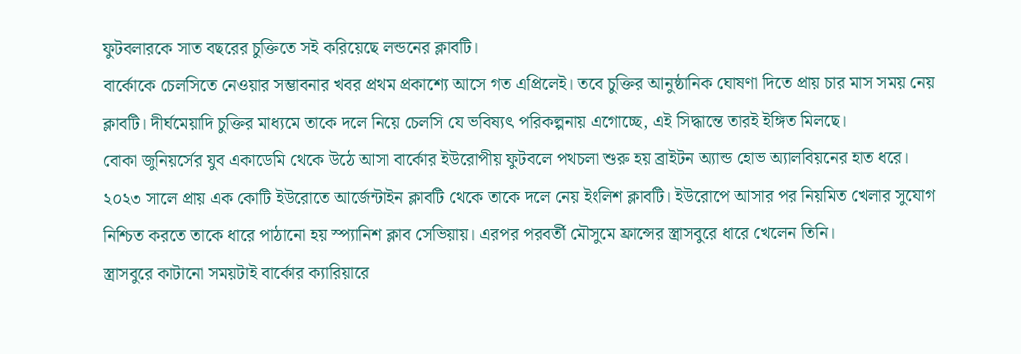ফুটবলারকে সাত বছরের চুক্তিতে সই করিয়েছে লন্ডনের ক্লাবটি।
বার্কোকে চেলসিতে নেওয়ার সম্ভাবনার খবর প্রথম প্রকাশ্যে আসে গত এপ্রিলেই। তবে চুক্তির আনুষ্ঠানিক ঘোষণা দিতে প্রায় চার মাস সময় নেয় ক্লাবটি। দীর্ঘমেয়াদি চুক্তির মাধ্যমে তাকে দলে নিয়ে চেলসি যে ভবিষ্যৎ পরিকল্পনায় এগোচ্ছে, এই সিদ্ধান্তে তারই ইঙ্গিত মিলছে।
বোকা জুনিয়র্সের যুব একাডেমি থেকে উঠে আসা বার্কোর ইউরোপীয় ফুটবলে পথচলা শুরু হয় ব্রাইটন অ্যান্ড হোভ অ্যালবিয়নের হাত ধরে। ২০২৩ সালে প্রায় এক কোটি ইউরোতে আর্জেন্টাইন ক্লাবটি থেকে তাকে দলে নেয় ইংলিশ ক্লাবটি। ইউরোপে আসার পর নিয়মিত খেলার সুযোগ নিশ্চিত করতে তাকে ধারে পাঠানো হয় স্প্যানিশ ক্লাব সেভিয়ায়। এরপর পরবর্তী মৌসুমে ফ্রান্সের স্ত্রাসবুরে ধারে খেলেন তিনি।
স্ত্রাসবুরে কাটানো সময়টাই বার্কোর ক্যারিয়ারে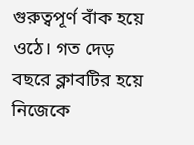গুরুত্বপূর্ণ বাঁক হয়ে ওঠে। গত দেড় বছরে ক্লাবটির হয়ে নিজেকে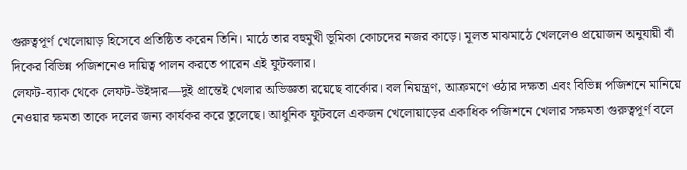গুরুত্বপূর্ণ খেলোয়াড় হিসেবে প্রতিষ্ঠিত করেন তিনি। মাঠে তার বহুমুখী ভূমিকা কোচদের নজর কাড়ে। মূলত মাঝমাঠে খেললেও প্রয়োজন অনুযায়ী বাঁ দিকের বিভিন্ন পজিশনেও দায়িত্ব পালন করতে পারেন এই ফুটবলার।
লেফট-ব্যাক থেকে লেফট-উইঙ্গার—দুই প্রান্তেই খেলার অভিজ্ঞতা রয়েছে বার্কোর। বল নিয়ন্ত্রণ, আক্রমণে ওঠার দক্ষতা এবং বিভিন্ন পজিশনে মানিয়ে নেওয়ার ক্ষমতা তাকে দলের জন্য কার্যকর করে তুলেছে। আধুনিক ফুটবলে একজন খেলোয়াড়ের একাধিক পজিশনে খেলার সক্ষমতা গুরুত্বপূর্ণ বলে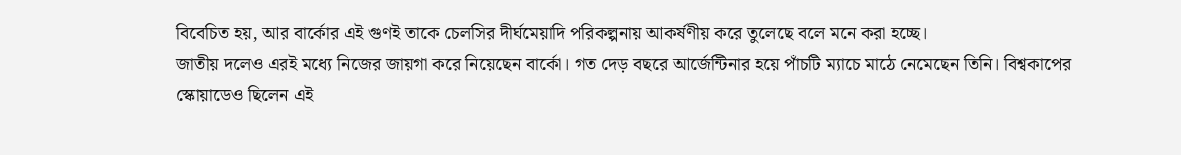বিবেচিত হয়, আর বার্কোর এই গুণই তাকে চেলসির দীর্ঘমেয়াদি পরিকল্পনায় আকর্ষণীয় করে তুলেছে বলে মনে করা হচ্ছে।
জাতীয় দলেও এরই মধ্যে নিজের জায়গা করে নিয়েছেন বার্কো। গত দেড় বছরে আর্জেন্টিনার হয়ে পাঁচটি ম্যাচে মাঠে নেমেছেন তিনি। বিশ্বকাপের স্কোয়াডেও ছিলেন এই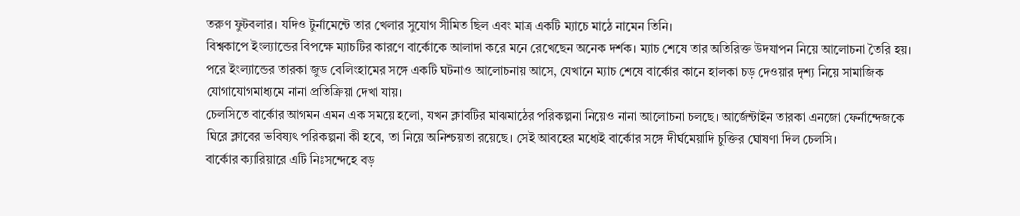তরুণ ফুটবলার। যদিও টুর্নামেন্টে তার খেলার সুযোগ সীমিত ছিল এবং মাত্র একটি ম্যাচে মাঠে নামেন তিনি।
বিশ্বকাপে ইংল্যান্ডের বিপক্ষে ম্যাচটির কারণে বার্কোকে আলাদা করে মনে রেখেছেন অনেক দর্শক। ম্যাচ শেষে তার অতিরিক্ত উদযাপন নিয়ে আলোচনা তৈরি হয়। পরে ইংল্যান্ডের তারকা জুড বেলিংহামের সঙ্গে একটি ঘটনাও আলোচনায় আসে, যেখানে ম্যাচ শেষে বার্কোর কানে হালকা চড় দেওয়ার দৃশ্য নিয়ে সামাজিক যোগাযোগমাধ্যমে নানা প্রতিক্রিয়া দেখা যায়।
চেলসিতে বার্কোর আগমন এমন এক সময়ে হলো, যখন ক্লাবটির মাঝমাঠের পরিকল্পনা নিয়েও নানা আলোচনা চলছে। আর্জেন্টাইন তারকা এনজো ফের্নান্দেজকে ঘিরে ক্লাবের ভবিষ্যৎ পরিকল্পনা কী হবে, তা নিয়ে অনিশ্চয়তা রয়েছে। সেই আবহের মধ্যেই বার্কোর সঙ্গে দীর্ঘমেয়াদি চুক্তির ঘোষণা দিল চেলসি।
বার্কোর ক্যারিয়ারে এটি নিঃসন্দেহে বড়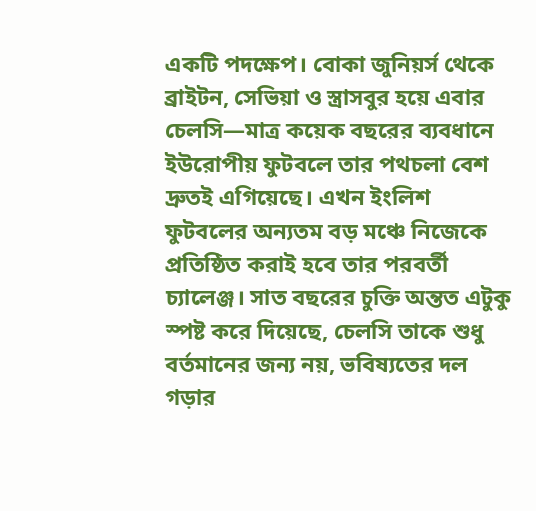একটি পদক্ষেপ। বোকা জুনিয়র্স থেকে ব্রাইটন, সেভিয়া ও স্ত্রাসবুর হয়ে এবার চেলসি—মাত্র কয়েক বছরের ব্যবধানে ইউরোপীয় ফুটবলে তার পথচলা বেশ দ্রুতই এগিয়েছে। এখন ইংলিশ ফুটবলের অন্যতম বড় মঞ্চে নিজেকে প্রতিষ্ঠিত করাই হবে তার পরবর্তী চ্যালেঞ্জ। সাত বছরের চুক্তি অন্তত এটুকু স্পষ্ট করে দিয়েছে, চেলসি তাকে শুধু বর্তমানের জন্য নয়, ভবিষ্যতের দল গড়ার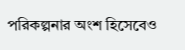পরিকল্পনার অংশ হিসেবেও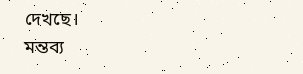দেখছে।
মন্তব্য